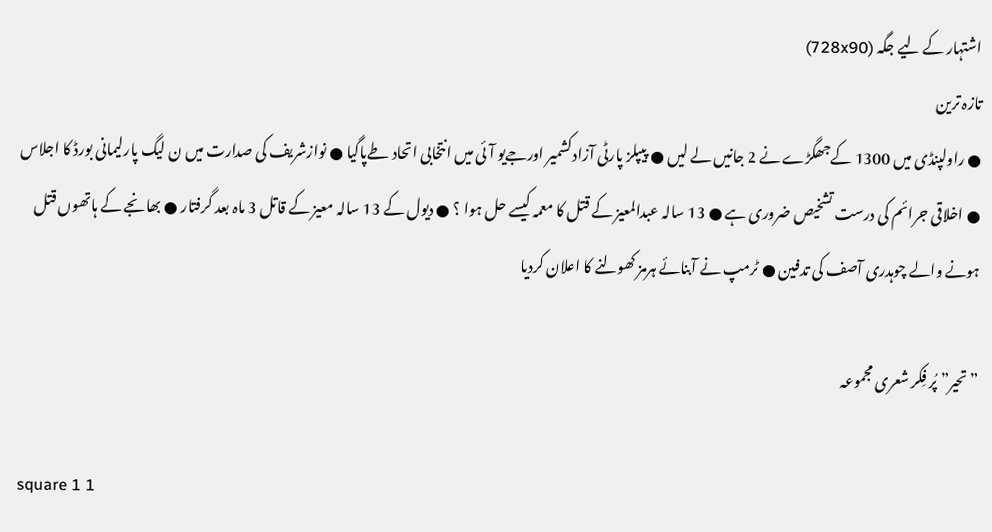اشتہار کے لیے جگہ (728x90)
تازہ ترین
● راولپنڈی میں 1300 کےجھگڑے نے 2 جانیں لے لیں ● پیپلز پارٹی آزادکشمیر اورجےیو آئی میں انتخابی اتحاد طےپاگیا ● نوازشریف کی صدارت میں ن لیگ پارلیمانی بورڈ کا اجلاس ● اخلاقی جرائم کی درست تشخیص ضروری ہے ● 13 سالہ عبدالمعیز کے قتل کا معمہ کیسے حل ہوا ؟ ● دیول کے 13 سالہ معیز کے قاتل 3 ماہ بعد گرفتار ● بھانجے کے ہاتھوں قتل ہونے والے چوہدری آصف کی تدفین ● ٹرمپ نے آبنائے ہرمز کھولنے کا اعلان کردیا

” تحیر” پُر فِکر شعری مجموعہ

square 1 1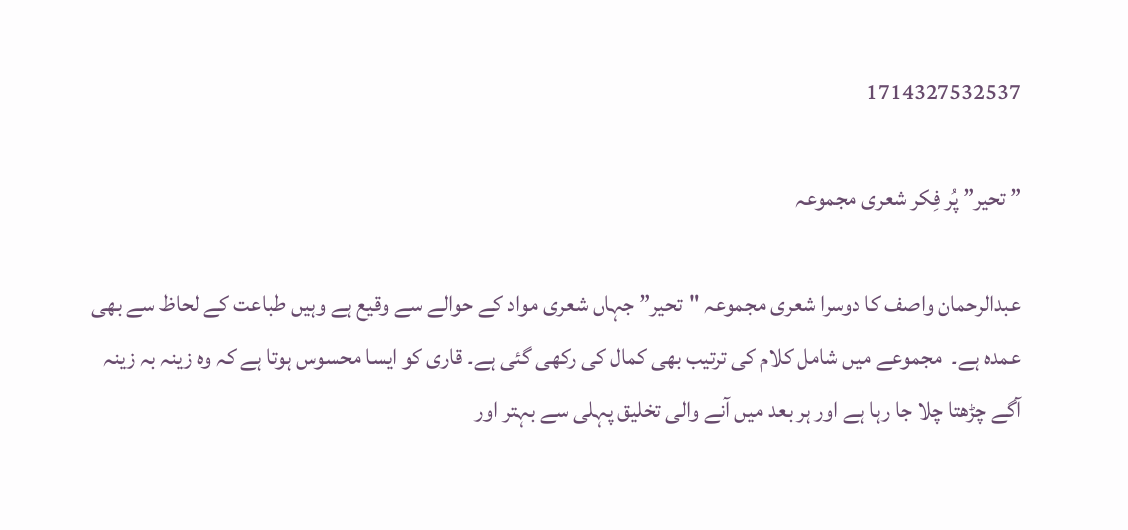1714327532537

” تحیر” پُر فِکر شعری مجموعہ

عبدالرحمان واصف کا دوسرا شعری مجموعہ "تحیر” جہاں شعری مواد کے حوالے سے وقیع ہے وہیں طباعت کے لحاظ سے بھی عمدہ ہے۔  مجموعے میں شامل کلام کی ترتیب بھی کمال کی رکھی گئی ہے۔ قاری کو ایسا محسوس ہوتا ہے کہ وہ زینہ بہ زینہ آگے چڑھتا چلا جا رہا ہے اور ہر بعد میں آنے والی تخلیق پہلی سے بہتر اور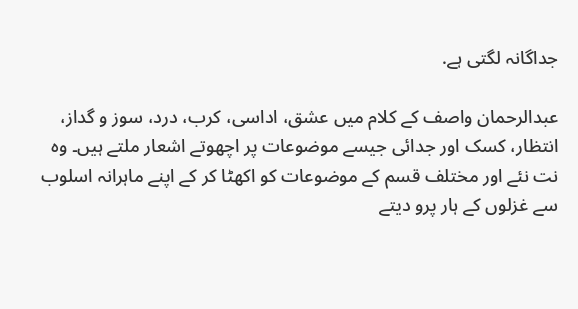جداگانہ لگتی ہے.

عبدالرحمان واصف کے کلام میں عشق، اداسی، کرب، درد، سوز و گداز، انتظار، کسک اور جدائی جیسے موضوعات پر اچھوتے اشعار ملتے ہیں۔ وہ نت نئے اور مختلف قسم کے موضوعات کو اکھٹا کر کے اپنے ماہرانہ اسلوب سے غزلوں کے ہار پرو دیتے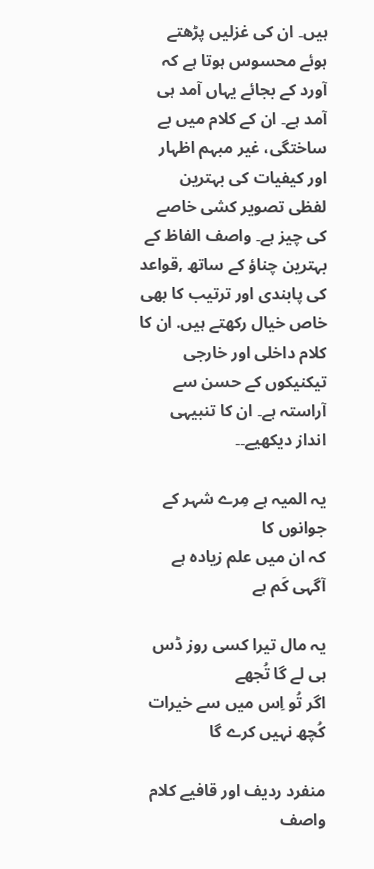ہیں۔ ان کی غزلیں پڑھتے ہوئے محسوس ہوتا ہے کہ آورد کے بجائے یہاں آمد ہی آمد ہے۔ ان کے کلام میں بے ساختگی، غیر مبہم اظہار اور کیفیات کی بہترین لفظی تصویر کشی خاصے کی چیز ہے۔ واصف الفاظ کے بہترین چناؤ کے ساتھ ,قواعد کی پابندی اور ترتیب کا بھی خاص خیال رکھتے ہیں. ان کا کلام داخلی اور خارجی تیکنیکوں کے حسن سے آراستہ ہے۔ ان کا تنبیہی انداز دیکھیے۔۔

یہ المیہ ہے مِرے شہر کے جوانوں کا
کہ ان میں علم زیادہ ہے آگہی کَم ہے

یہ مال تیرا کسی روز ڈس ہی لے گا تُجھے
اگر تُو اِس میں سے خیرات کُچھ نہیں کرے گا

منفرد ردیف اور قافیے کلام واصف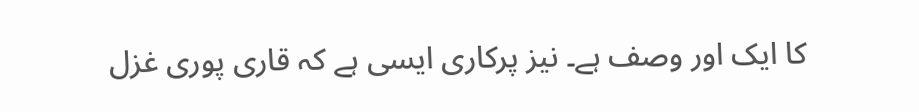کا ایک اور وصف ہے۔ نیز پرکاری ایسی ہے کہ قاری پوری غزل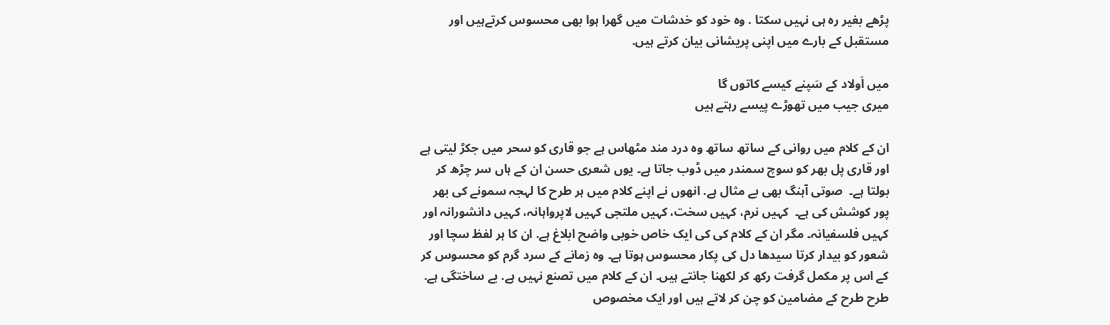پڑھے بغیر رہ ہی نہیں سکتا . وہ خود کو خدشات میں گھرا ہوا بھی محسوس کرتےہیں اور مستقبل کے بارے میں اپنی پریشانی بیان کرتے ہیں.

میں اَولاد کے سَپنے کیسے کاتوں گا
میری جیب میں تھوڑے پیسے رہتے ہیں

ان کے کلام میں روانی کے ساتھ ساتھ وہ درد مند مٹھاس ہے جو قاری کو سحر میں جکڑ لیتی ہے اور قاری پل بھر کو سوچ سمندر میں ڈوب جاتا ہے۔ یوں شعری حسن ان کے ہاں سر چڑھ کر بولتا ہے۔  صوتی آہنگ بھی بے مثال ہے. انھوں نے اپنے کلام میں ہر طرح کا لہجہ سمونے کی بھر پور کوشش کی ہے۔  کہیں نرم، کہیں سخت، کہیں ملتجی کہیں لاپرواہانہ، کہیں دانشورانہ اور کہیں فلسفیانہ۔ مگر ان کے کلام کی کی ایک خاص خوبی واضح ابلاغ ہے. ان کا ہر لفظ سچا اور شعور کو بیدار کرتا سیدھا دل کی پکار محسوس ہوتا ہے۔ وہ زمانے کے سرد گرم کو محسوس کر کے اس پر مکمل گرفت رکھ کر لکھنا جانتے ہیں۔ ان کے کلام میں تصنع نہیں ہے. بے ساختگی ہے. طرح طرح کے مضامین کو چن کر لاتے ہیں اور ایک مخصوص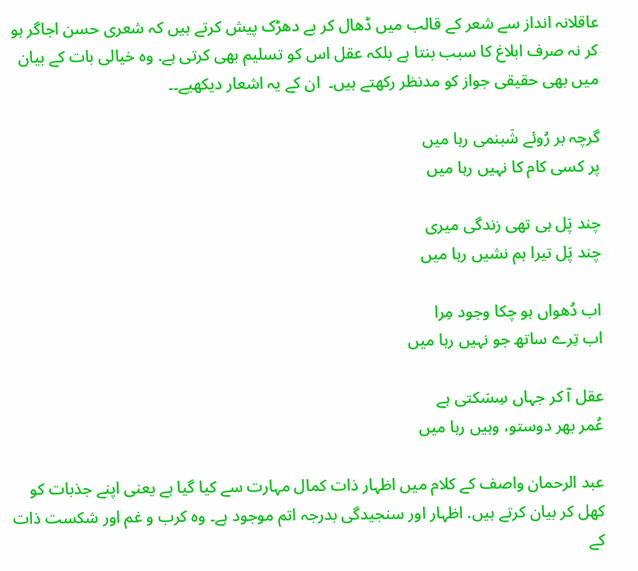عاقلانہ انداز سے شعر کے قالب میں ڈھال کر بے دھڑک پیش کرتے ہیں کہ شعری حسن اجاگر ہو کر نہ صرف ابلاغ کا سبب بنتا ہے بلکہ عقل اس کو تسلیم بھی کرتی ہے. وہ خیالی بات کے بیان میں بھی حقیقی جواز کو مدنظر رکھتے ہیں۔  ان کے یہ اشعار دیکھیے۔۔

گرچہ بر رُوئے شَبنمی رہا میں
پر کسی کام کا نہیں رہا میں

چند پَل ہی تھی زندگی میری
چند پَل تیرا ہم نشیں رہا میں

اب دُھواں ہو چکا وجود مِرا
اب تِرے ساتھ جو نہیں رہا میں

عقل آ کر جہاں سِسَکتی ہے
عُمر بھر دوستو، وہیں رہا میں

عبد الرحمان واصف کے کلام میں اظہار ذات کمال مہارت سے کیا گیا ہے یعنی اپنے جذبات کو کھل کر بیان کرتے ہیں. اظہار اور سنجیدگی بدرجہ اتم موجود ہے۔ وہ کرب و غم اور شکست ذات کے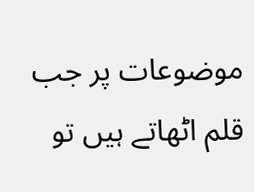موضوعات پر جب قلم اٹھاتے ہیں تو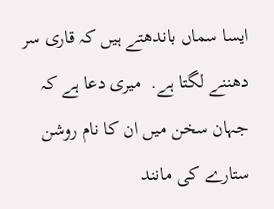ایسا سماں باندھتے ہیں کہ قاری سر دھننے لگتا ہے.  میری دعا ہے کہ جہان سخن میں ان کا نام روشن ستارے کی مانند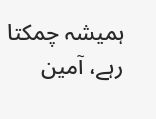ہمیشہ چمکتا رہے، آمین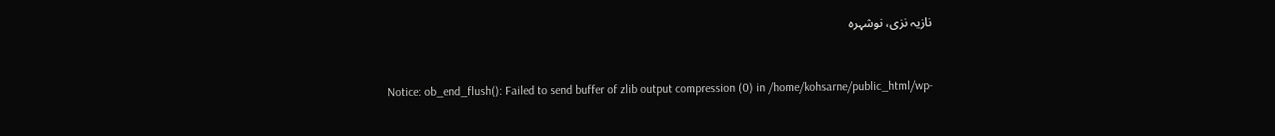نازیہ نزی، نوشہرہ


Notice: ob_end_flush(): Failed to send buffer of zlib output compression (0) in /home/kohsarne/public_html/wp-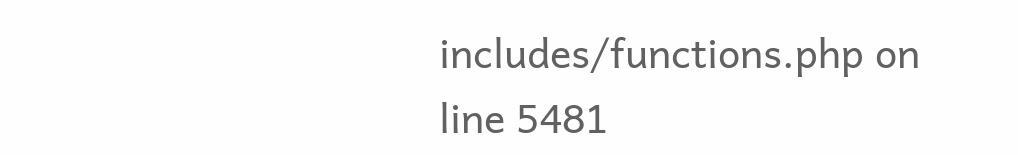includes/functions.php on line 5481